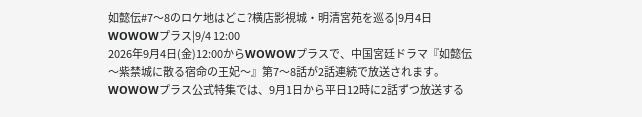如懿伝#7〜8のロケ地はどこ?横店影視城・明清宮苑を巡る|9月4日WOWOWプラス|9/4 12:00
2026年9月4日(金)12:00からWOWOWプラスで、中国宮廷ドラマ『如懿伝〜紫禁城に散る宿命の王妃〜』第7〜8話が2話連続で放送されます。WOWOWプラス公式特集では、9月1日から平日12時に2話ずつ放送する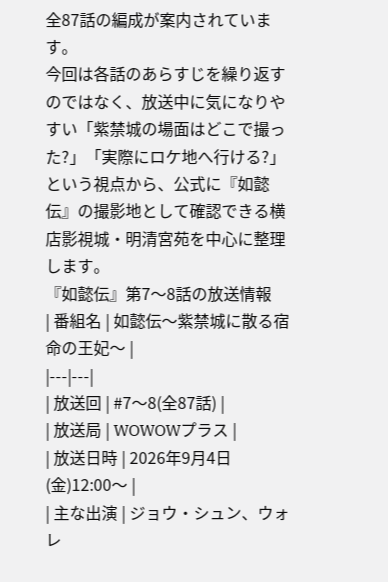全87話の編成が案内されています。
今回は各話のあらすじを繰り返すのではなく、放送中に気になりやすい「紫禁城の場面はどこで撮った?」「実際にロケ地へ行ける?」という視点から、公式に『如懿伝』の撮影地として確認できる横店影視城・明清宮苑を中心に整理します。
『如懿伝』第7〜8話の放送情報
| 番組名 | 如懿伝〜紫禁城に散る宿命の王妃〜 |
|---|---|
| 放送回 | #7〜8(全87話) |
| 放送局 | WOWOWプラス |
| 放送日時 | 2026年9月4日(金)12:00〜 |
| 主な出演 | ジョウ・シュン、ウォレ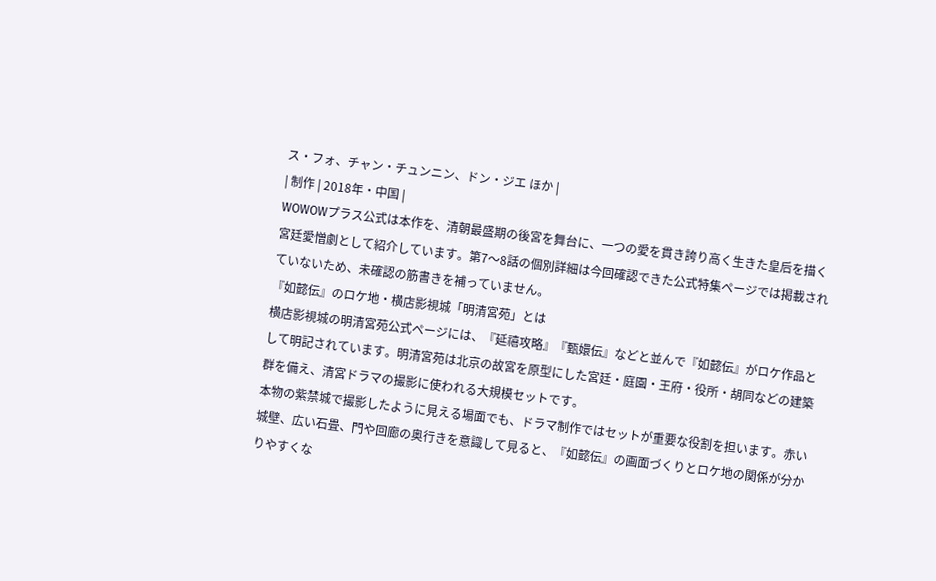ス・フォ、チャン・チュンニン、ドン・ジエ ほか |
| 制作 | 2018年・中国 |
WOWOWプラス公式は本作を、清朝最盛期の後宮を舞台に、一つの愛を貫き誇り高く生きた皇后を描く宮廷愛憎劇として紹介しています。第7〜8話の個別詳細は今回確認できた公式特集ページでは掲載されていないため、未確認の筋書きを補っていません。
『如懿伝』のロケ地・横店影視城「明清宮苑」とは
横店影視城の明清宮苑公式ページには、『延禧攻略』『甄嬛伝』などと並んで『如懿伝』がロケ作品として明記されています。明清宮苑は北京の故宮を原型にした宮廷・庭園・王府・役所・胡同などの建築群を備え、清宮ドラマの撮影に使われる大規模セットです。
本物の紫禁城で撮影したように見える場面でも、ドラマ制作ではセットが重要な役割を担います。赤い城壁、広い石畳、門や回廊の奥行きを意識して見ると、『如懿伝』の画面づくりとロケ地の関係が分かりやすくな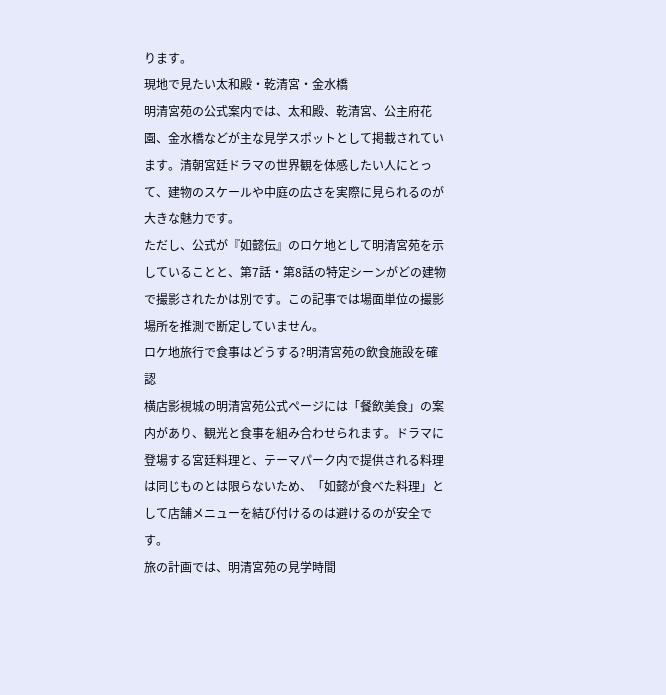ります。
現地で見たい太和殿・乾清宮・金水橋
明清宮苑の公式案内では、太和殿、乾清宮、公主府花園、金水橋などが主な見学スポットとして掲載されています。清朝宮廷ドラマの世界観を体感したい人にとって、建物のスケールや中庭の広さを実際に見られるのが大きな魅力です。
ただし、公式が『如懿伝』のロケ地として明清宮苑を示していることと、第7話・第8話の特定シーンがどの建物で撮影されたかは別です。この記事では場面単位の撮影場所を推測で断定していません。
ロケ地旅行で食事はどうする?明清宮苑の飲食施設を確認
横店影視城の明清宮苑公式ページには「餐飲美食」の案内があり、観光と食事を組み合わせられます。ドラマに登場する宮廷料理と、テーマパーク内で提供される料理は同じものとは限らないため、「如懿が食べた料理」として店舗メニューを結び付けるのは避けるのが安全です。
旅の計画では、明清宮苑の見学時間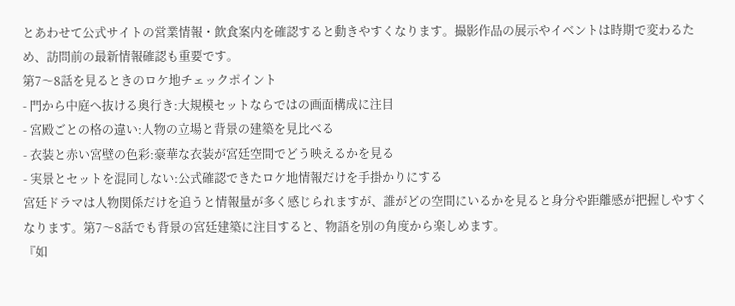とあわせて公式サイトの営業情報・飲食案内を確認すると動きやすくなります。撮影作品の展示やイベントは時期で変わるため、訪問前の最新情報確認も重要です。
第7〜8話を見るときのロケ地チェックポイント
- 門から中庭へ抜ける奥行き:大規模セットならではの画面構成に注目
- 宮殿ごとの格の違い:人物の立場と背景の建築を見比べる
- 衣装と赤い宮壁の色彩:豪華な衣装が宮廷空間でどう映えるかを見る
- 実景とセットを混同しない:公式確認できたロケ地情報だけを手掛かりにする
宮廷ドラマは人物関係だけを追うと情報量が多く感じられますが、誰がどの空間にいるかを見ると身分や距離感が把握しやすくなります。第7〜8話でも背景の宮廷建築に注目すると、物語を別の角度から楽しめます。
『如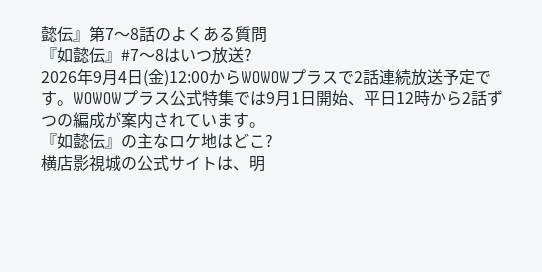懿伝』第7〜8話のよくある質問
『如懿伝』#7〜8はいつ放送?
2026年9月4日(金)12:00からWOWOWプラスで2話連続放送予定です。WOWOWプラス公式特集では9月1日開始、平日12時から2話ずつの編成が案内されています。
『如懿伝』の主なロケ地はどこ?
横店影視城の公式サイトは、明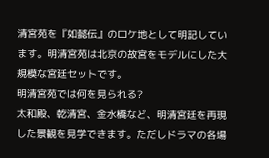清宮苑を『如懿伝』のロケ地として明記しています。明清宮苑は北京の故宮をモデルにした大規模な宮廷セットです。
明清宮苑では何を見られる?
太和殿、乾清宮、金水橋など、明清宮廷を再現した景観を見学できます。ただしドラマの各場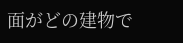面がどの建物で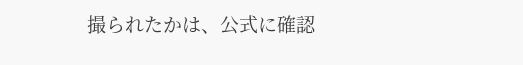撮られたかは、公式に確認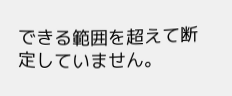できる範囲を超えて断定していません。